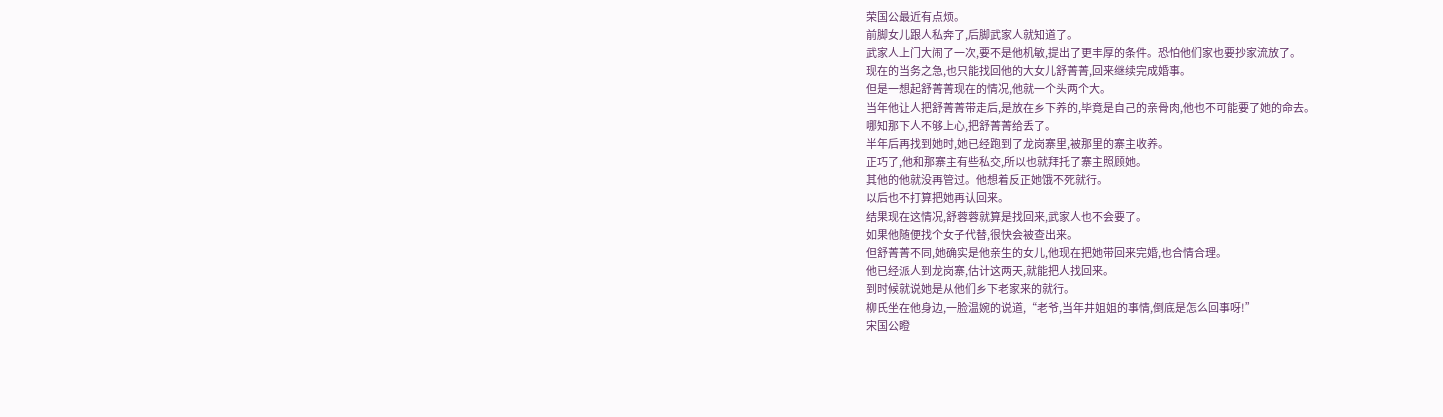荣国公最近有点烦。
前脚女儿跟人私奔了,后脚武家人就知道了。
武家人上门大闹了一次,要不是他机敏,提出了更丰厚的条件。恐怕他们家也要抄家流放了。
现在的当务之急,也只能找回他的大女儿舒菁菁,回来继续完成婚事。
但是一想起舒菁菁现在的情况,他就一个头两个大。
当年他让人把舒菁菁带走后,是放在乡下养的,毕竟是自己的亲骨肉,他也不可能要了她的命去。
哪知那下人不够上心,把舒菁菁给丢了。
半年后再找到她时,她已经跑到了龙岗寨里,被那里的寨主收养。
正巧了,他和那寨主有些私交,所以也就拜托了寨主照顾她。
其他的他就没再管过。他想着反正她饿不死就行。
以后也不打算把她再认回来。
结果现在这情况,舒蓉蓉就算是找回来,武家人也不会要了。
如果他随便找个女子代替,很快会被查出来。
但舒菁菁不同,她确实是他亲生的女儿,他现在把她带回来完婚,也合情合理。
他已经派人到龙岗寨,估计这两天,就能把人找回来。
到时候就说她是从他们乡下老家来的就行。
柳氏坐在他身边,一脸温婉的说道,“老爷,当年井姐姐的事情,倒底是怎么回事呀!”
宋国公瞪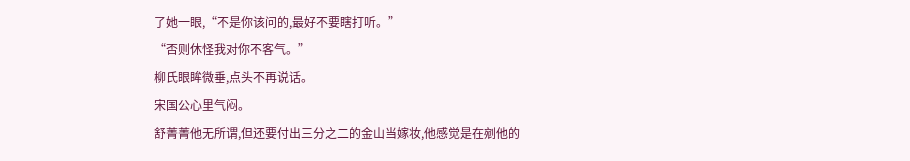了她一眼,“不是你该问的,最好不要瞎打听。”
“否则休怪我对你不客气。”
柳氏眼眸微垂,点头不再说话。
宋国公心里气闷。
舒菁菁他无所谓,但还要付出三分之二的金山当嫁妆,他感觉是在剜他的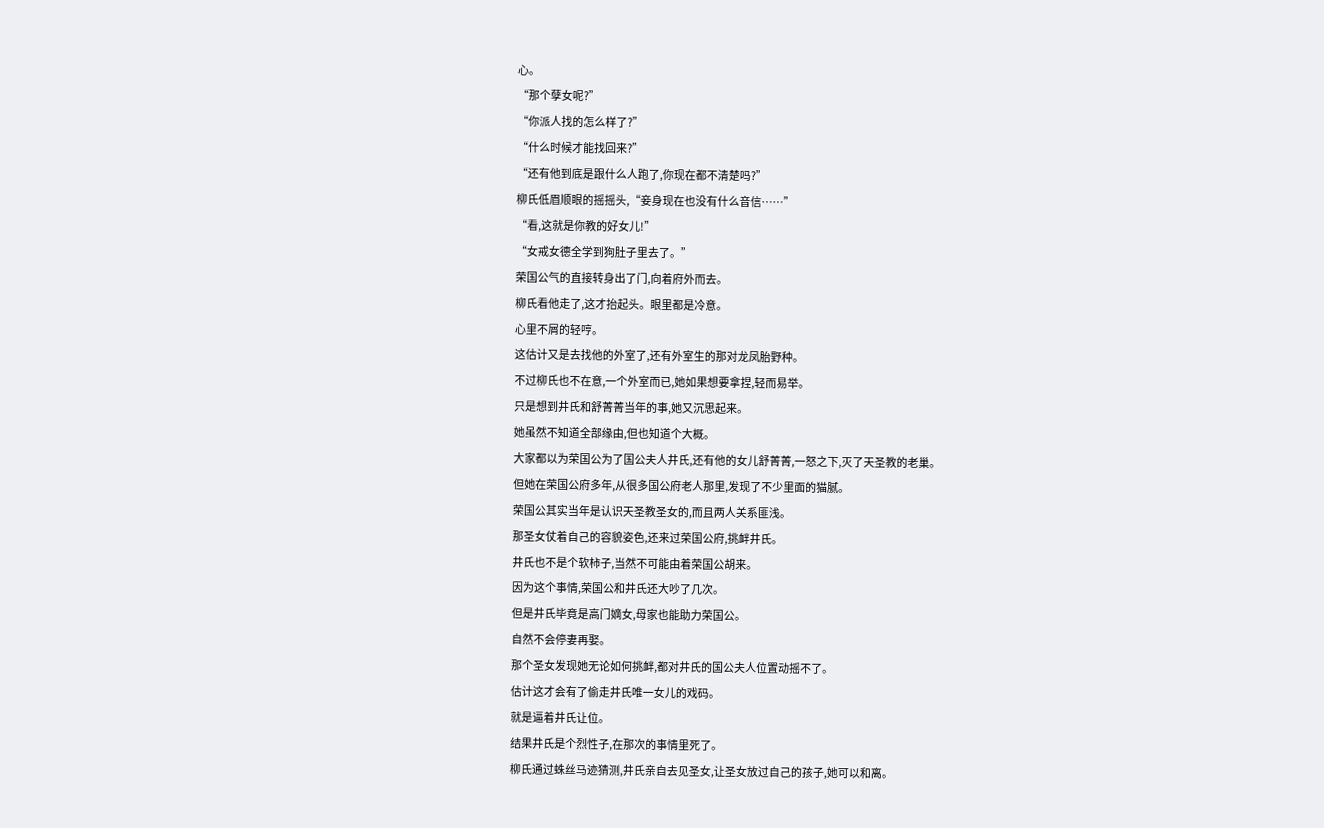心。
“那个孽女呢?”
“你派人找的怎么样了?”
“什么时候才能找回来?”
“还有他到底是跟什么人跑了,你现在都不清楚吗?”
柳氏低眉顺眼的摇摇头,“妾身现在也没有什么音信……”
“看,这就是你教的好女儿!”
“女戒女德全学到狗肚子里去了。”
荣国公气的直接转身出了门,向着府外而去。
柳氏看他走了,这才抬起头。眼里都是冷意。
心里不屑的轻哼。
这估计又是去找他的外室了,还有外室生的那对龙凤胎野种。
不过柳氏也不在意,一个外室而已,她如果想要拿捏,轻而易举。
只是想到井氏和舒菁菁当年的事,她又沉思起来。
她虽然不知道全部缘由,但也知道个大概。
大家都以为荣国公为了国公夫人井氏,还有他的女儿舒菁菁,一怒之下,灭了天圣教的老巢。
但她在荣国公府多年,从很多国公府老人那里,发现了不少里面的猫腻。
荣国公其实当年是认识天圣教圣女的,而且两人关系匪浅。
那圣女仗着自己的容貌姿色,还来过荣国公府,挑衅井氏。
井氏也不是个软柿子,当然不可能由着荣国公胡来。
因为这个事情,荣国公和井氏还大吵了几次。
但是井氏毕竟是高门嫡女,母家也能助力荣国公。
自然不会停妻再娶。
那个圣女发现她无论如何挑衅,都对井氏的国公夫人位置动摇不了。
估计这才会有了偷走井氏唯一女儿的戏码。
就是逼着井氏让位。
结果井氏是个烈性子,在那次的事情里死了。
柳氏通过蛛丝马迹猜测,井氏亲自去见圣女,让圣女放过自己的孩子,她可以和离。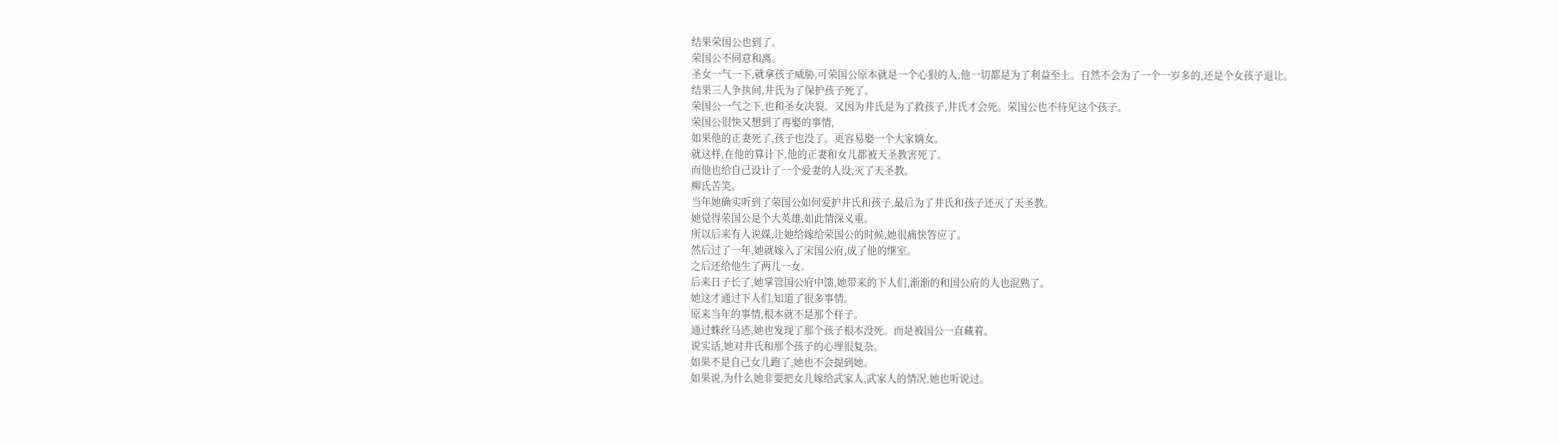结果荣国公也到了。
荣国公不同意和离。
圣女一气一下,就拿孩子威胁,可荣国公原本就是一个心狠的人,他一切都是为了利益至上。自然不会为了一个一岁多的,还是个女孩子退让。
结果三人争执间,井氏为了保护孩子死了。
荣国公一气之下,也和圣女决裂。又因为井氏是为了救孩子,井氏才会死。荣国公也不待见这个孩子。
荣国公很快又想到了再娶的事情,
如果他的正妻死了,孩子也没了。更容易娶一个大家嫡女。
就这样,在他的算计下,他的正妻和女儿都被天圣教害死了。
而他也给自己设计了一个爱妻的人设,灭了天圣教。
柳氏苦笑。
当年她确实听到了荣国公如何爱护井氏和孩子,最后为了井氏和孩子还灭了天圣教。
她觉得荣国公是个大英雄,如此情深义重。
所以后来有人说媒,让她给嫁给荣国公的时候,她很痛快答应了。
然后过了一年,她就嫁入了宋国公府,成了他的继室。
之后还给他生了两儿一女。
后来日子长了,她掌管国公府中馈,她带来的下人们,渐渐的和国公府的人也混熟了。
她这才通过下人们,知道了很多事情。
原来当年的事情,根本就不是那个样子。
通过蛛丝马迹,她也发现了那个孩子根本没死。而是被国公一直藏着。
说实话,她对井氏和那个孩子的心理很复杂。
如果不是自己女儿跑了,她也不会提到她。
如果说,为什么她非要把女儿嫁给武家人,武家人的情况,她也听说过。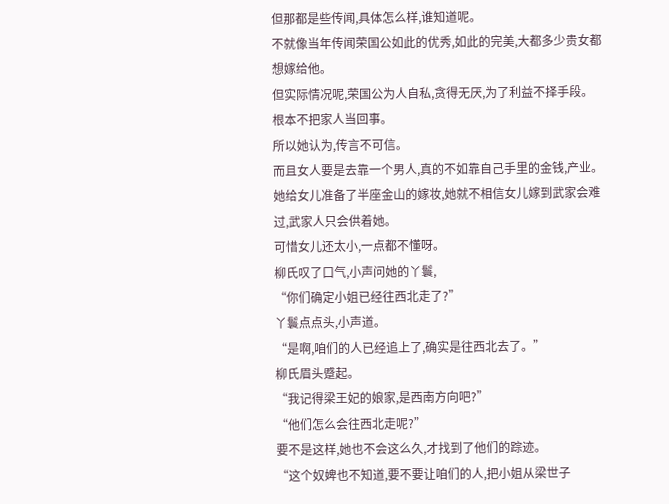但那都是些传闻,具体怎么样,谁知道呢。
不就像当年传闻荣国公如此的优秀,如此的完美,大都多少贵女都想嫁给他。
但实际情况呢,荣国公为人自私,贪得无厌,为了利益不择手段。
根本不把家人当回事。
所以她认为,传言不可信。
而且女人要是去靠一个男人,真的不如靠自己手里的金钱,产业。
她给女儿准备了半座金山的嫁妆,她就不相信女儿嫁到武家会难过,武家人只会供着她。
可惜女儿还太小,一点都不懂呀。
柳氏叹了口气,小声问她的丫鬟,
“你们确定小姐已经往西北走了?”
丫鬟点点头,小声道。
“是啊,咱们的人已经追上了,确实是往西北去了。”
柳氏眉头蹙起。
“我记得梁王妃的娘家,是西南方向吧?”
“他们怎么会往西北走呢?”
要不是这样,她也不会这么久,才找到了他们的踪迹。
“这个奴婢也不知道,要不要让咱们的人,把小姐从梁世子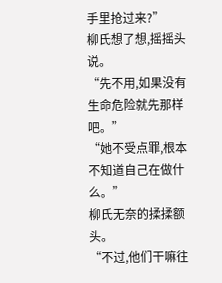手里抢过来?”
柳氏想了想,摇摇头说。
“先不用,如果没有生命危险就先那样吧。”
“她不受点罪,根本不知道自己在做什么。”
柳氏无奈的揉揉额头。
“不过,他们干嘛往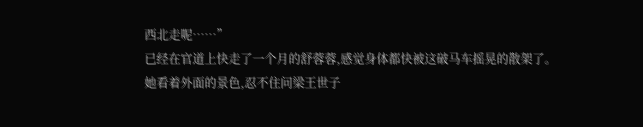西北走呢……”
已经在官道上快走了一个月的舒蓉蓉,感觉身体都快被这破马车摇晃的散架了。
她看着外面的景色,忍不住问梁王世子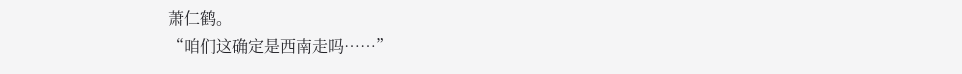萧仁鹤。
“咱们这确定是西南走吗……”